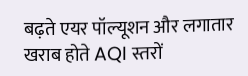बढ़ते एयर पॉल्यूशन और लगातार खराब होते AQI स्तरों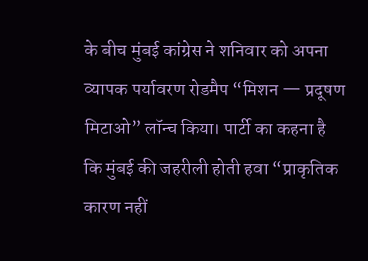के बीच मुंबई कांग्रेस ने शनिवार को अपना व्यापक पर्यावरण रोडमैप “मिशन — प्रदूषण मिटाओ” लॉन्च किया। पार्टी का कहना है कि मुंबई की जहरीली होती हवा “प्राकृतिक कारण नहीं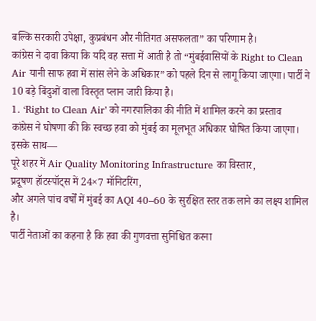बल्कि सरकारी उपेक्षा, कुप्रबंधन और नीतिगत असफलता” का परिणाम है।
कांग्रेस ने दावा किया कि यदि वह सत्ता में आती है तो “मुंबईवासियों के Right to Clean Air यानी साफ हवा में सांस लेने के अधिकार” को पहले दिन से लागू किया जाएगा। पार्टी ने 10 बड़े बिंदुओं वाला विस्तृत प्लान जारी किया है।
1. ‘Right to Clean Air’ को नगरपालिका की नीति में शामिल करने का प्रस्ताव
कांग्रेस ने घोषणा की कि स्वच्छ हवा को मुंबई का मूलभूत अधिकार घोषित किया जाएगा।
इसके साथ—
पूरे शहर में Air Quality Monitoring Infrastructure का विस्तार,
प्रदूषण हॉटस्पॉट्स में 24×7 मॉनिटरिंग,
और अगले पांच वर्षों में मुंबई का AQI 40–60 के सुरक्षित स्तर तक लाने का लक्ष्य शामिल है।
पार्टी नेताओं का कहना है कि हवा की गुणवत्ता सुनिश्चित करना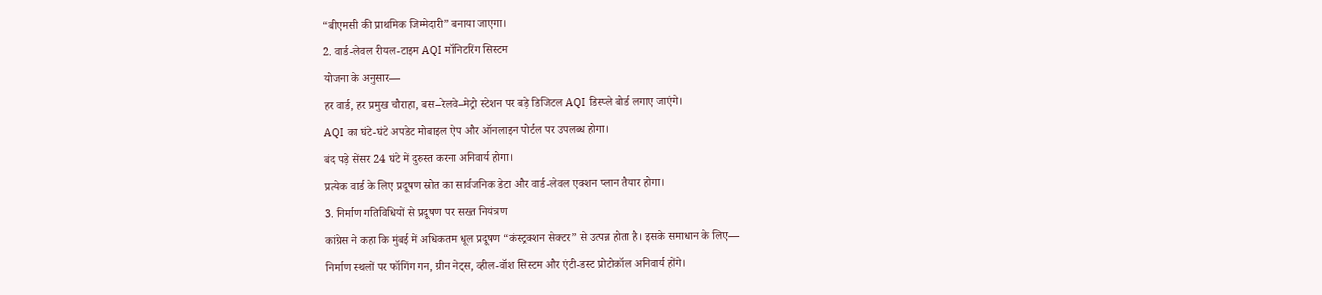“बीएमसी की प्राथमिक जिम्मेदारी” बनाया जाएगा।
2. वार्ड-लेवल रीयल-टाइम AQI मॉनिटरिंग सिस्टम
योजना के अनुसार—
हर वार्ड, हर प्रमुख चौराहा, बस–रेलवे–मेट्रो स्टेशन पर बड़े डिजिटल AQI डिस्प्ले बोर्ड लगाए जाएंगे।
AQI का घंटे-घंटे अपडेट मोबाइल ऐप और ऑनलाइन पोर्टल पर उपलब्ध होगा।
बंद पड़े सेंसर 24 घंटे में दुरुस्त करना अनिवार्य होगा।
प्रत्येक वार्ड के लिए प्रदूषण स्रोत का सार्वजनिक डेटा और वार्ड-लेवल एक्शन प्लान तैयार होगा।
3. निर्माण गतिविधियों से प्रदूषण पर सख्त नियंत्रण
कांग्रेस ने कहा कि मुंबई में अधिकतम धूल प्रदूषण “कंस्ट्रक्शन सेक्टर” से उत्पन्न होता है। इसके समाधान के लिए—
निर्माण स्थलों पर फॉगिंग गन, ग्रीन नेट्स, व्हील-वॉश सिस्टम और एंटी-डस्ट प्रोटोकॉल अनिवार्य होंगे।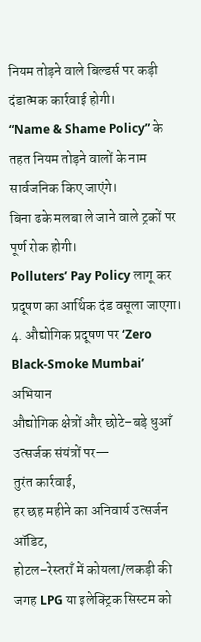नियम तोड़ने वाले बिल्डर्स पर कड़ी दंडात्मक कार्रवाई होगी।
“Name & Shame Policy” के तहत नियम तोड़ने वालों के नाम सार्वजनिक किए जाएंगे।
बिना ढके मलबा ले जाने वाले ट्रकों पर पूर्ण रोक होगी।
Polluters’ Pay Policy लागू कर प्रदूषण का आर्थिक दंड वसूला जाएगा।
4. औद्योगिक प्रदूषण पर ‘Zero Black-Smoke Mumbai’ अभियान
औद्योगिक क्षेत्रों और छोटे–बड़े धुआँ उत्सर्जक संयंत्रों पर—
तुरंत कार्रवाई,
हर छह महीने का अनिवार्य उत्सर्जन ऑडिट,
होटल–रेस्तराँ में कोयला/लकड़ी की जगह LPG या इलेक्ट्रिक सिस्टम को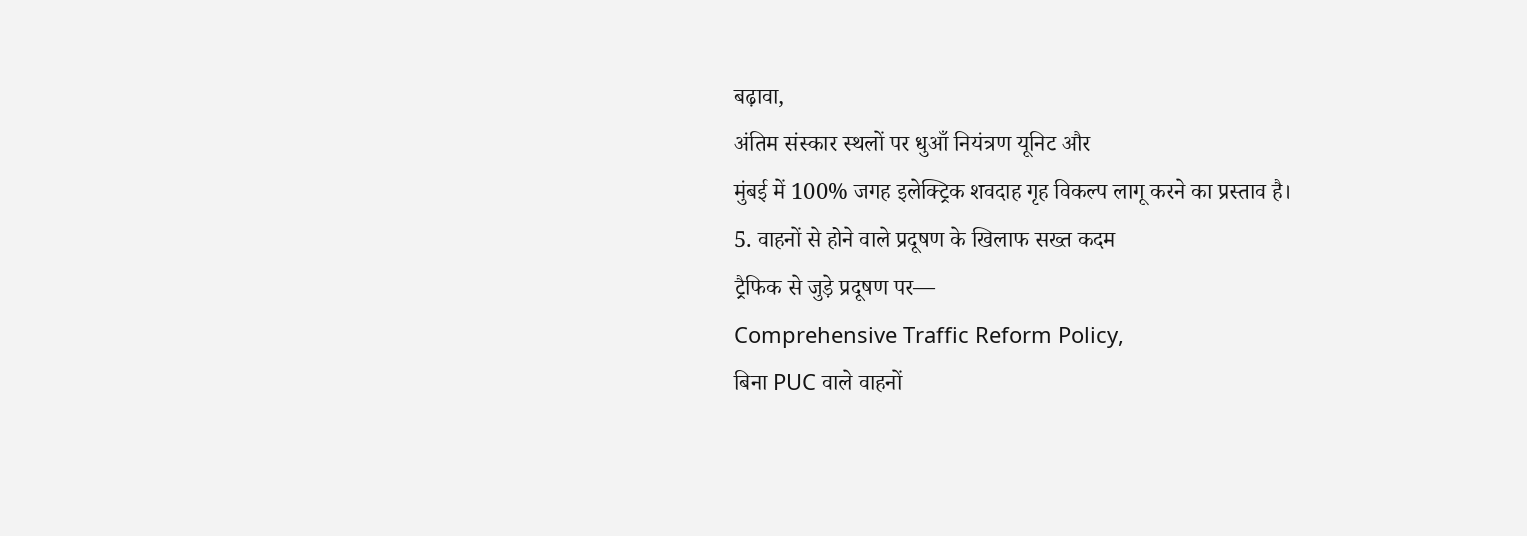बढ़ावा,
अंतिम संस्कार स्थलों पर धुआँ नियंत्रण यूनिट और
मुंबई में 100% जगह इलेक्ट्रिक शवदाह गृह विकल्प लागू करने का प्रस्ताव है।
5. वाहनों से होने वाले प्रदूषण के खिलाफ सख्त कदम
ट्रैफिक से जुड़े प्रदूषण पर—
Comprehensive Traffic Reform Policy,
बिना PUC वाले वाहनों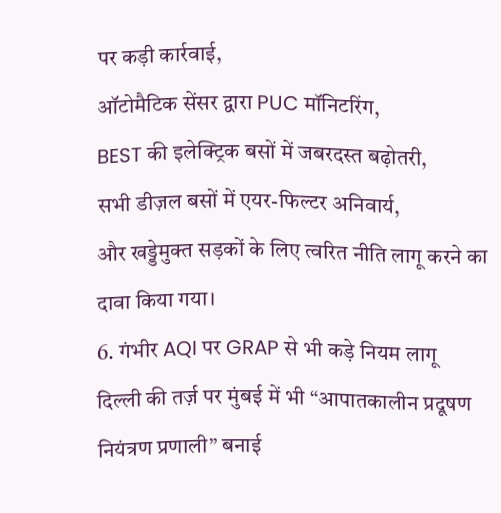पर कड़ी कार्रवाई,
ऑटोमैटिक सेंसर द्वारा PUC मॉनिटरिंग,
BEST की इलेक्ट्रिक बसों में जबरदस्त बढ़ोतरी,
सभी डीज़ल बसों में एयर-फिल्टर अनिवार्य,
और खड्डेमुक्त सड़कों के लिए त्वरित नीति लागू करने का दावा किया गया।
6. गंभीर AQI पर GRAP से भी कड़े नियम लागू
दिल्ली की तर्ज़ पर मुंबई में भी “आपातकालीन प्रदूषण नियंत्रण प्रणाली” बनाई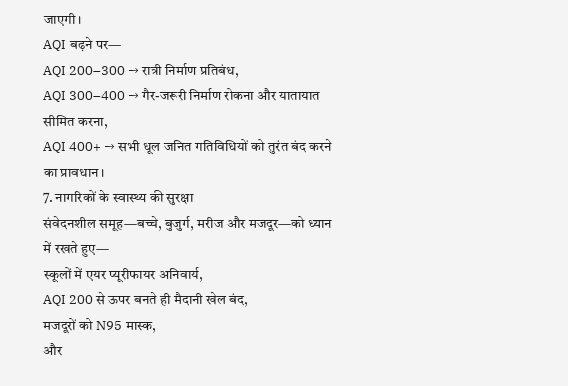जाएगी।
AQI बढ़ने पर—
AQI 200–300 → रात्री निर्माण प्रतिबंध,
AQI 300–400 → गैर-जरूरी निर्माण रोकना और यातायात सीमित करना,
AQI 400+ → सभी धूल जनित गतिविधियों को तुरंत बंद करने का प्रावधान।
7. नागरिकों के स्वास्थ्य की सुरक्षा
संवेदनशील समूह—बच्चे, बुजुर्ग, मरीज और मजदूर—को ध्यान में रखते हुए—
स्कूलों में एयर प्यूरीफायर अनिवार्य,
AQI 200 से ऊपर बनते ही मैदानी खेल बंद,
मजदूरों को N95 मास्क,
और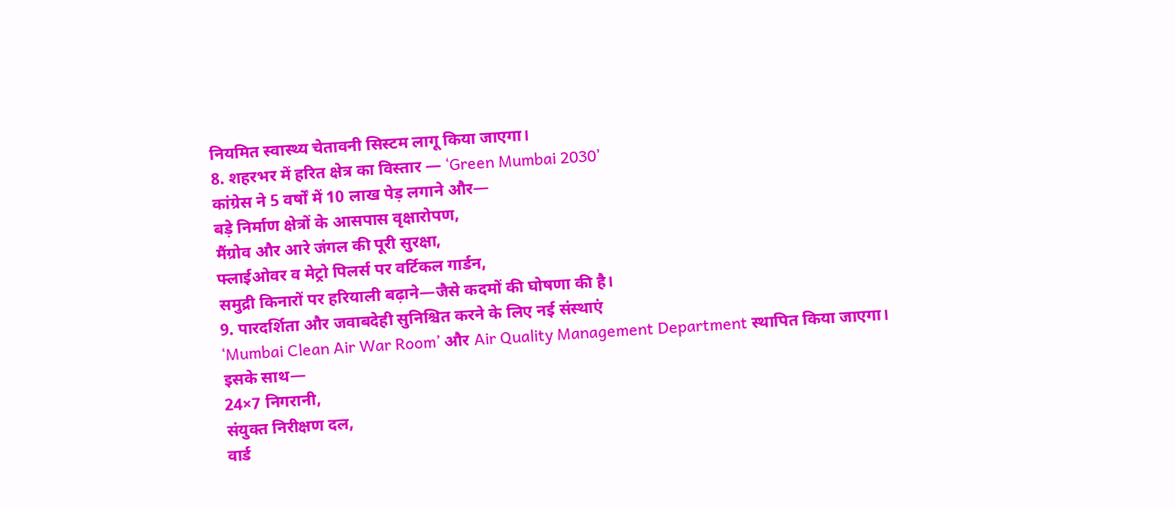नियमित स्वास्थ्य चेतावनी सिस्टम लागू किया जाएगा।
8. शहरभर में हरित क्षेत्र का विस्तार — ‘Green Mumbai 2030’
कांग्रेस ने 5 वर्षों में 10 लाख पेड़ लगाने और—
बड़े निर्माण क्षेत्रों के आसपास वृक्षारोपण,
मैंग्रोव और आरे जंगल की पूरी सुरक्षा,
फ्लाईओवर व मेट्रो पिलर्स पर वर्टिकल गार्डन,
समुद्री किनारों पर हरियाली बढ़ाने—जैसे कदमों की घोषणा की है।
9. पारदर्शिता और जवाबदेही सुनिश्चित करने के लिए नई संस्थाएं
‘Mumbai Clean Air War Room’ और Air Quality Management Department स्थापित किया जाएगा।
इसके साथ—
24×7 निगरानी,
संयुक्त निरीक्षण दल,
वार्ड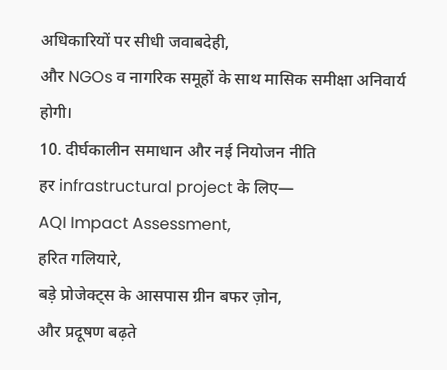अधिकारियों पर सीधी जवाबदेही,
और NGOs व नागरिक समूहों के साथ मासिक समीक्षा अनिवार्य होगी।
10. दीर्घकालीन समाधान और नई नियोजन नीति
हर infrastructural project के लिए—
AQI Impact Assessment,
हरित गलियारे,
बड़े प्रोजेक्ट्स के आसपास ग्रीन बफर ज़ोन,
और प्रदूषण बढ़ते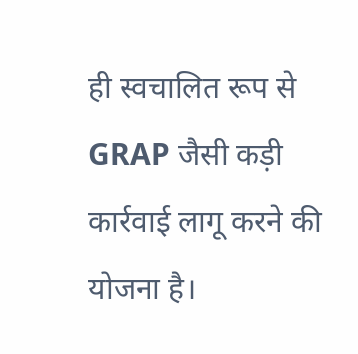ही स्वचालित रूप से GRAP जैसी कड़ी कार्रवाई लागू करने की योजना है।